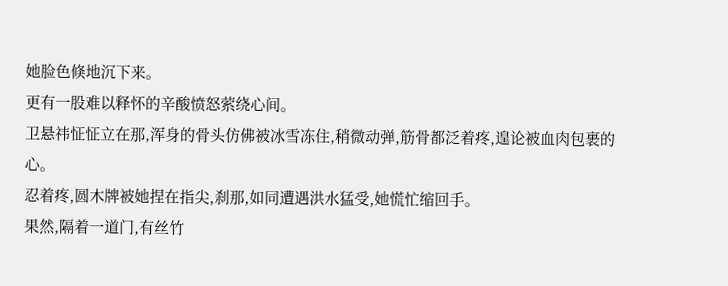她脸色倏地沉下来。
更有一股难以释怀的辛酸愤怒萦绕心间。
卫悬祎怔怔立在那,浑身的骨头仿佛被冰雪冻住,稍微动弹,筋骨都泛着疼,遑论被血肉包裹的心。
忍着疼,圆木牌被她捏在指尖,刹那,如同遭遇洪水猛受,她慌忙缩回手。
果然,隔着一道门,有丝竹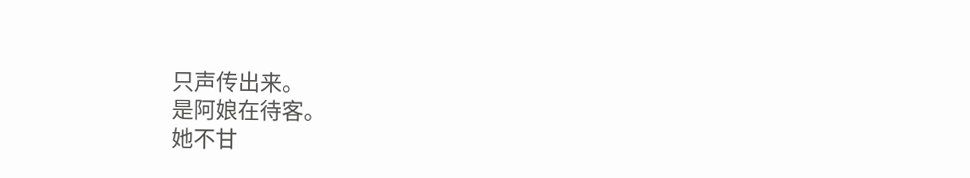只声传出来。
是阿娘在待客。
她不甘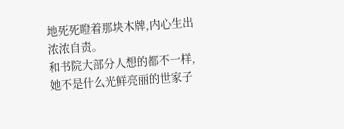地死死瞪着那块木牌,内心生出浓浓自责。
和书院大部分人想的都不一样,她不是什么光鲜亮丽的世家子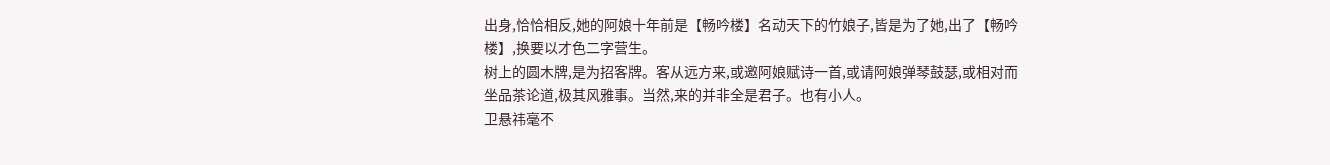出身,恰恰相反,她的阿娘十年前是【畅吟楼】名动天下的竹娘子,皆是为了她,出了【畅吟楼】,换要以才色二字营生。
树上的圆木牌,是为招客牌。客从远方来,或邀阿娘赋诗一首,或请阿娘弹琴鼓瑟,或相对而坐品茶论道,极其风雅事。当然,来的并非全是君子。也有小人。
卫悬祎毫不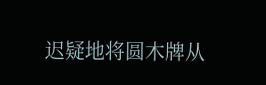迟疑地将圆木牌从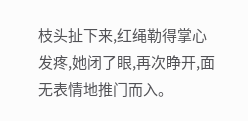枝头扯下来,红绳勒得掌心发疼,她闭了眼,再次睁开,面无表情地推门而入。